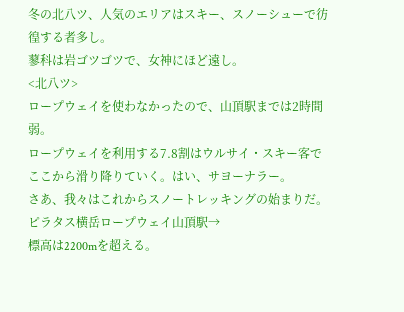冬の北八ツ、人気のエリアはスキー、スノーシューで彷徨する者多し。
蓼科は岩ゴツゴツで、女神にほど遠し。
<北八ツ>
ロープウェイを使わなかったので、山頂駅までは2時間弱。
ロープウェイを利用する7.8割はウルサイ・スキー客でここから滑り降りていく。はい、サヨーナラー。
さあ、我々はこれからスノートレッキングの始まりだ。
ピラタス横岳ロープウェイ山頂駅→
標高は2200mを超える。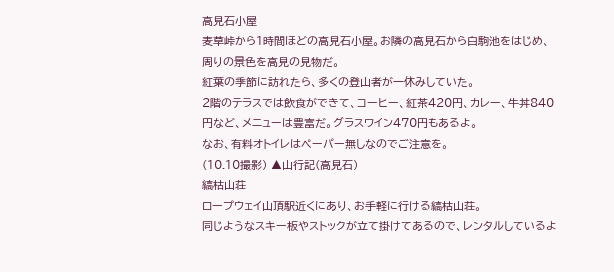高見石小屋
麦草峠から1時間ほどの高見石小屋。お隣の高見石から白駒池をはじめ、周りの景色を高見の見物だ。
紅葉の季節に訪れたら、多くの登山者が一休みしていた。
2階のテラスでは飲食ができて、コーヒー、紅茶420円、カレー、牛丼840円など、メニューは豊富だ。グラスワイン470円もあるよ。
なお、有料オトイレはペーパー無しなのでご注意を。
(10.10撮影) ▲山行記(高見石)
縞枯山荘
ロープウェイ山頂駅近くにあり、お手軽に行ける縞枯山荘。
同じようなスキー板やストックが立て掛けてあるので、レンタルしているよ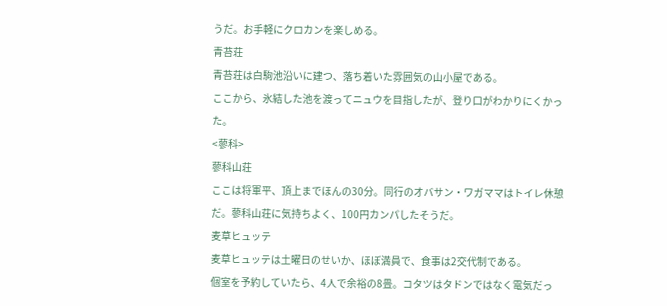うだ。お手軽にクロカンを楽しめる。
青苔荘
青苔荘は白駒池沿いに建つ、落ち着いた雰囲気の山小屋である。
ここから、氷結した池を渡ってニュウを目指したが、登り口がわかりにくかった。
<蓼科>
蓼科山荘
ここは将軍平、頂上までほんの30分。同行のオバサン・ワガママはトイレ休憩だ。蓼科山荘に気持ちよく、100円カンパしたそうだ。
麦草ヒュッテ
麦草ヒュッテは土曜日のせいか、ほぼ満員で、食事は2交代制である。
個室を予約していたら、4人で余裕の8畳。コタツはタドンではなく電気だっ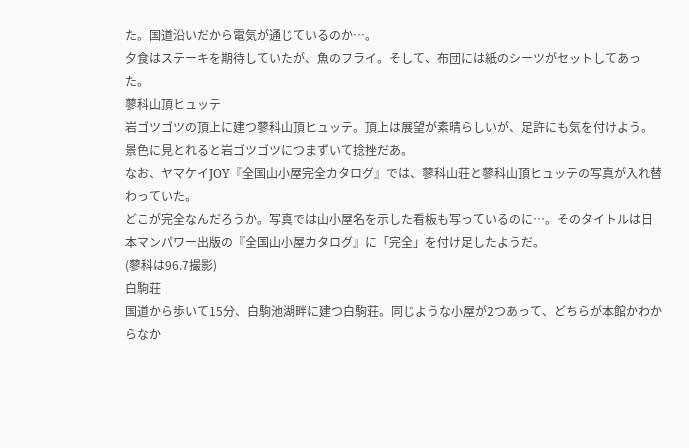た。国道沿いだから電気が通じているのか…。
夕食はステーキを期待していたが、魚のフライ。そして、布団には紙のシーツがセットしてあった。
蓼科山頂ヒュッテ
岩ゴツゴツの頂上に建つ蓼科山頂ヒュッテ。頂上は展望が素晴らしいが、足許にも気を付けよう。景色に見とれると岩ゴツゴツにつまずいて捻挫だあ。
なお、ヤマケイJOY『全国山小屋完全カタログ』では、蓼科山荘と蓼科山頂ヒュッテの写真が入れ替わっていた。
どこが完全なんだろうか。写真では山小屋名を示した看板も写っているのに…。そのタイトルは日本マンパワー出版の『全国山小屋カタログ』に「完全」を付け足したようだ。
(蓼科は96.7撮影)
白駒荘
国道から歩いて15分、白駒池湖畔に建つ白駒荘。同じような小屋が2つあって、どちらが本館かわからなか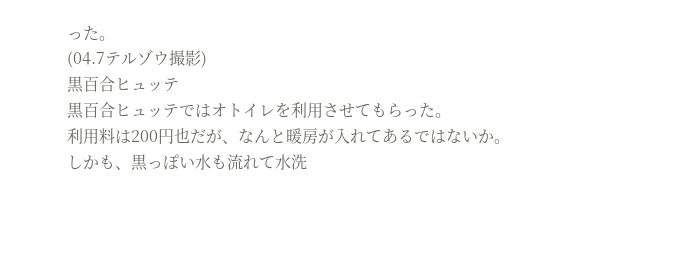った。
(04.7テルゾウ撮影)
黒百合ヒュッテ
黒百合ヒュッテではオトイレを利用させてもらった。
利用料は200円也だが、なんと暖房が入れてあるではないか。しかも、黒っぽい水も流れて水洗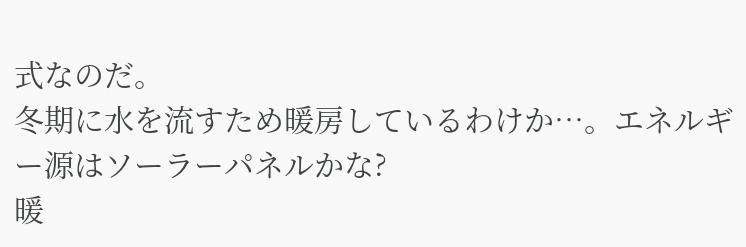式なのだ。
冬期に水を流すため暖房しているわけか…。エネルギー源はソーラーパネルかな?
暖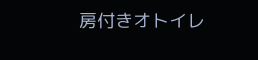房付きオトイレ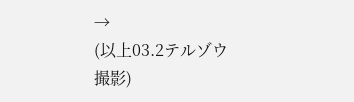→
(以上03.2テルゾウ撮影)